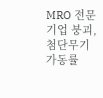MRO 전문 기업 붕괴, 첨단무기 가동률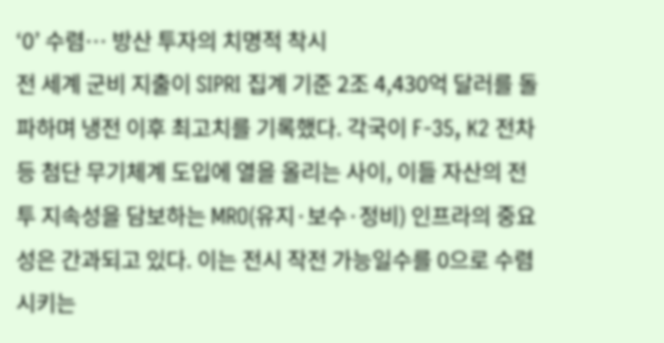‘0’ 수렴… 방산 투자의 치명적 착시
전 세계 군비 지출이 SIPRI 집계 기준 2조 4,430억 달러를 돌파하며 냉전 이후 최고치를 기록했다. 각국이 F-35, K2 전차 등 첨단 무기체계 도입에 열을 올리는 사이, 이들 자산의 전투 지속성을 담보하는 MRO(유지·보수·정비) 인프라의 중요성은 간과되고 있다. 이는 전시 작전 가능일수를 0으로 수렴시키는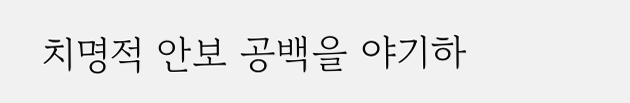치명적 안보 공백을 야기하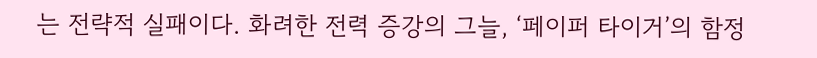는 전략적 실패이다. 화려한 전력 증강의 그늘, ‘페이퍼 타이거’의 함정